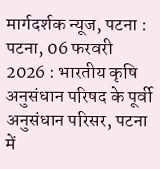मार्गदर्शक न्यूज, पटना : पटना, 06 फरवरी 2026 : भारतीय कृषि अनुसंधान परिषद के पूर्वी अनुसंधान परिसर, पटना में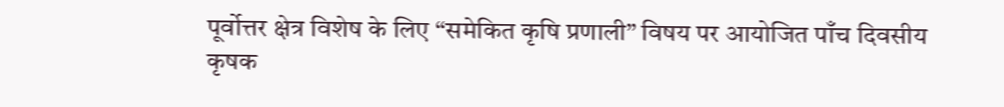पूर्वोत्तर क्षेत्र विशेष के लिए “समेकित कृषि प्रणाली” विषय पर आयोजित पाँच दिवसीय कृषक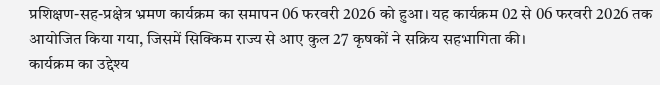प्रशिक्षण-सह-प्रक्षेत्र भ्रमण कार्यक्रम का समापन 06 फरवरी 2026 को हुआ। यह कार्यक्रम 02 से 06 फरवरी 2026 तक आयोजित किया गया, जिसमें सिक्किम राज्य से आए कुल 27 कृषकों ने सक्रिय सहभागिता की।
कार्यक्रम का उद्देश्य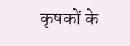कृषकों के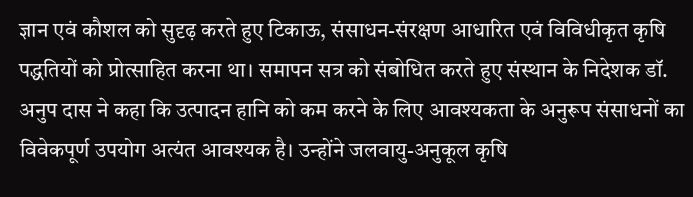ज्ञान एवं कौशल को सुदृढ़ करते हुए टिकाऊ, संसाधन-संरक्षण आधारित एवं विविधीकृत कृषि पद्धतियों को प्रोत्साहित करना था। समापन सत्र को संबोधित करते हुए संस्थान के निदेशक डॉ. अनुप दास ने कहा कि उत्पादन हानि को कम करने के लिए आवश्यकता के अनुरूप संसाधनों का विवेकपूर्ण उपयोग अत्यंत आवश्यक है। उन्होंने जलवायु-अनुकूल कृषि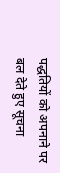पद्धतियों को अपनाने पर बल देते हुए सूचना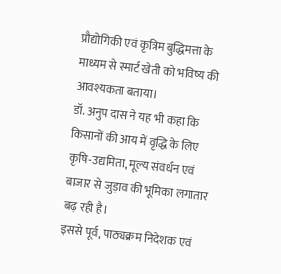प्रौद्योगिकी एवं कृत्रिम बुद्धिमत्ता के माध्यम से स्मार्ट खेती को भविष्य की आवश्यकता बताया।
डॉ. अनुप दास ने यह भी कहा कि किसानों की आय में वृद्धि के लिए कृषि-उद्यमिता, मूल्य संवर्धन एवं बाजार से जुड़ाव की भूमिका लगातार बढ़ रही है।
इससे पूर्व, पाठ्यक्रम निदेशक एवं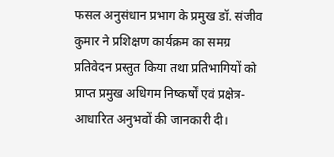फसल अनुसंधान प्रभाग के प्रमुख डॉ. संजीव कुमार ने प्रशिक्षण कार्यक्रम का समग्र प्रतिवेदन प्रस्तुत किया तथा प्रतिभागियों को प्राप्त प्रमुख अधिगम निष्कर्षों एवं प्रक्षेत्र-आधारित अनुभवों की जानकारी दी।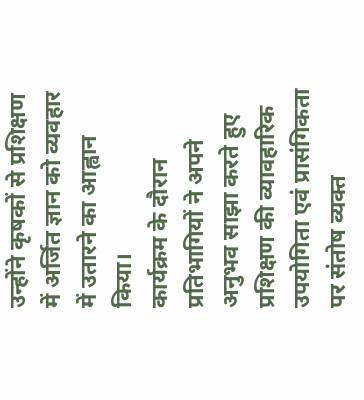उन्होंने कृषकों से प्रशिक्षण में अर्जित ज्ञान को व्यवहार में उतारने का आह्वान किया।
कार्यक्रम के दौरान प्रतिभागियों ने अपने अनुभव साझा करते हुए प्रशिक्षण की व्यावहारिक उपयोगिता एवं प्रासंगिकता पर संतोष व्यक्त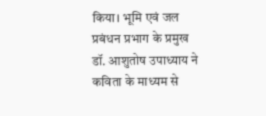किया। भूमि एवं जल प्रबंधन प्रभाग के प्रमुख डॉ. आशुतोष उपाध्याय ने कविता के माध्यम से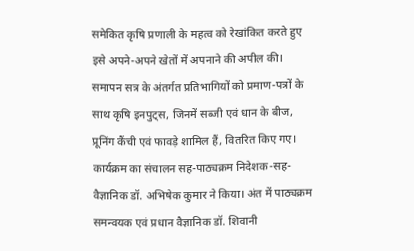समेकित कृषि प्रणाली के महत्व को रेखांकित करते हुए इसे अपने-अपने खेतों में अपनाने की अपील की।
समापन सत्र के अंतर्गत प्रतिभागियों को प्रमाण-पत्रों के साथ कृषि इनपुट्स, जिनमें सब्जी एवं धान के बीज, प्रूनिंग कैंची एवं फावड़े शामिल हैं, वितरित किए गए। कार्यक्रम का संचालन सह-पाठ्यक्रम निदेशक-सह-वैज्ञानिक डॉ. अभिषेक कुमार ने किया। अंत में पाठ्यक्रम समन्वयक एवं प्रधान वैज्ञानिक डॉ. शिवानी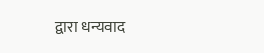द्वारा धन्यवाद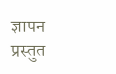ज्ञापन प्रस्तुत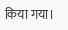किया गया।